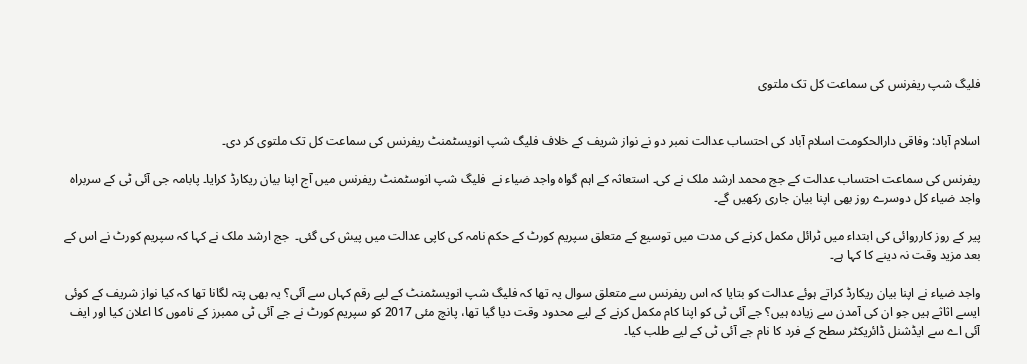فلیگ شپ ریفرنس کی سماعت کل تک ملتوی


اسلام آباد: وفاقی دارالحکومت اسلام آباد کی احتساب عدالت نمبر دو نے نواز شریف کے خلاف فلیگ شپ انویسٹمنٹ ریفرنس کی سماعت کل تک ملتوی کر دی۔

ریفرنس کی سماعت احتساب عدالت کے جج محمد ارشد ملک نے کی۔ استعاثہ کے اہم گواہ واجد ضیاء نے  فلیگ شپ انوسٹمنٹ ریفرنس میں آج اپنا بیان ریکارڈ کرایا۔ پابامہ جی آئی ٹی کے سربراہ واجد ضیاء کل دوسرے روز بھی اپنا بیان جاری رکھیں گے۔

پیر کے روز کارروائی کی ابتداء میں ٹرائل مکمل کرنے کی مدت میں توسیع کے متعلق سپریم کورٹ کے حکم نامہ کی کاپی عدالت میں پیش کی گئی۔  جج ارشد ملک نے کہا کہ سپریم کورٹ نے اس کے بعد مزید وقت نہ دینے کا کہا ہے۔

واجد ضیاء نے اپنا بیان ریکارڈ کراتے ہوئے عدالت کو بتایا کہ اس ریفرنس سے متعلق سوال یہ تھا کہ فلیگ شپ انویسٹمنٹ کے لیے رقم کہاں سے آئی؟ یہ بھی پتہ لگانا تھا کہ کیا نواز شریف کے کوئی ایسے اثاثے ہیں جو ان کی آمدن سے زیادہ ہیں؟ جے آئی ٹی کو اپنا کام مکمل کرنے کے لیے محدود وقت دیا گیا تھا، پانچ مئی 2017 کو سپریم کورٹ نے جے آئی ٹی ممبرز کے ناموں کا اعلان کیا اور ایف آئی اے سے ایڈشنل ڈائریکٹر سطح کے فرد کا نام جے آئی ٹی کے لیے طلب کیا۔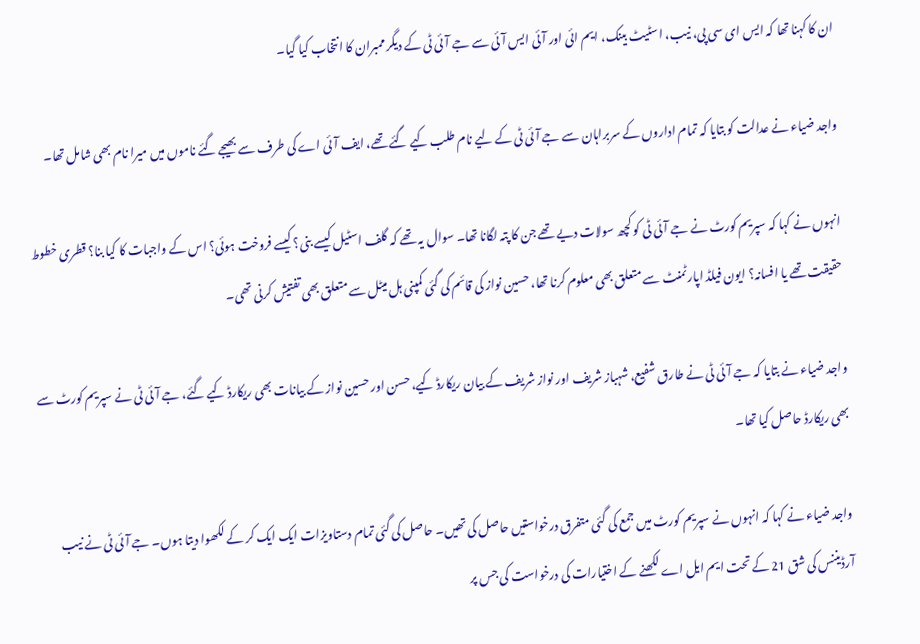ان کا کہنا تھا کہ ایس ای سی پی، نیب، اسٹیٹ بینک، ایم ائی اور آئی ایس آئی سے جے آئی ٹی کے دیگر ممبران کا انتخاب کیا گیا۔

واجد ضیاء نے عدالت کو بتایا کہ تمام اداروں کے سربراہان سے جے آئی ٹی کے لیے نام طلب کیے گئے تھے، ایف آئی اے کی طرف سے بھیجے گئے ناموں میں میرا نام بھی شامل تھا۔

انہوں نے کہا کہ سپریم کورٹ نے جے آئی ٹی کو کچھ سولات دیے تھے جن کا پتہ لگانا تھا۔ سوال یہ تھے کہ گلف اسٹیل کیسے بنی؟ کیسے فروخت ہوئی؟ اس کے واجبات کا کیا بنا؟ قطری خطوط حقیقت تھے یا افسانہ؟ ایون فیلڈ اپارٹمنٹ سے متعلق بھی معلوم کرنا تھا، حسین نواز کی قائم کی گئی کمپنی ہل میٹل سے متعلق بھی تفتیش کرنی تھی۔

واجد ضیاء نے بتایا کہ جے آئی ٹی نے طارق شفیع، شہباز شریف اور نواز شریف کے بیان ریکارڈ کیے، حسن اور حسین نواز کے بیانات بھی ریکارڈ کیے گئے، جے آئی ٹی نے سپریم کورٹ سے بھی ریکارڈ حاصل کیا تھا۔

واجد ضیاء نے کہا کہ انہوں نے سپریم کورٹ میں جمع کی گئی متفرق درخواستیں حاصل کی تھیں۔ حاصل کی گئی تمام دستاویزات ایک ایک کر کے لکھوا دیتا ہوں۔ جے آئی ٹی نے نیب آرڈیننس کی شق 21 کے تحت ایم ایل اے لکھنے کے اختیارات کی درخواست کی جس پر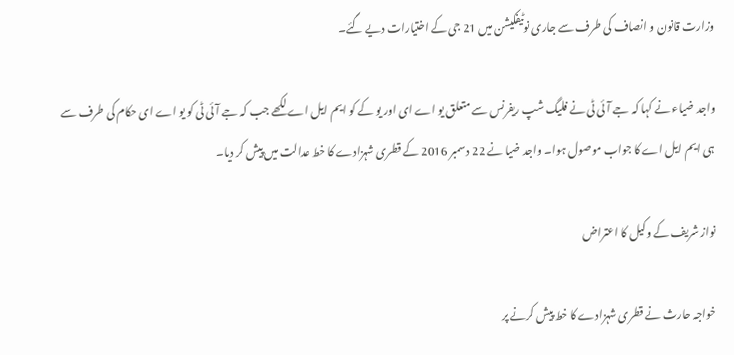وزارت قانون و انصاف کی طرف سے جاری نوٹیفکیشن میں 21 جی کے اختیارات دیے گئے۔

واجد ضیاء نے کہا کہ جے آئی ٹی نے فلیگ شپ ریفرنس سے متعلق یو اے ای اور یو کے کو ایم ایل اے لکھے جب کہ جے آئی ٹی کو یو اے ای حکام کی طرف سے ہی ایم ایل اے کا جواب موصول ہوا۔ واجد ضیا نے 22 دسمبر 2016 کے قطری شہزادے کا خط عدالت میں پیش کر دیا۔

نواز شریف کے وکیل کا اعتراض

خواجہ حارث نے قطری شہزادے کا خط پیش کرنے پر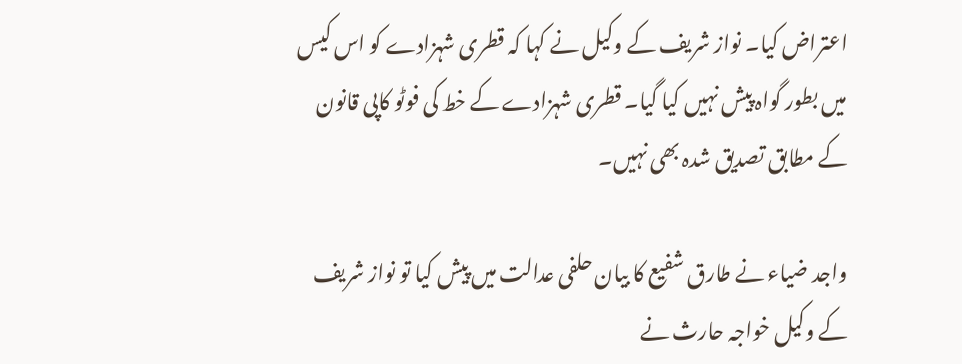اعتراض کیا۔ نواز شریف کے وکیل نے کہا کہ قطری شہزادے کو اس کیس میں بطور گواہ پیش نہیں کیا گیا۔ قطری شہزادے کے خط کی فوٹو کاپی قانون کے مطابق تصدیق شدہ بھی نہیں۔

واجد ضیاء نے طارق شفیع کا بیان حلفی عدالت میں پیش کیا تو نواز شریف کے وکیل خواجہ حارث نے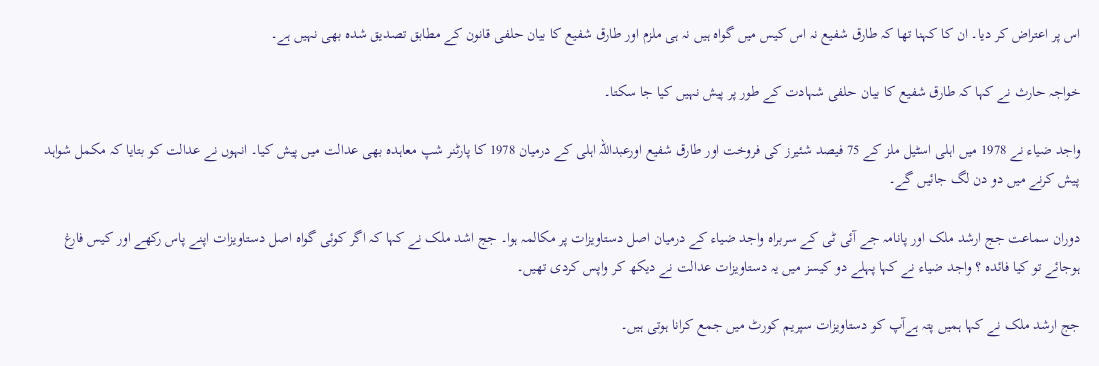اس پر اعتراض کر دیا۔ ان کا کہنا تھا کہ طارق شفیع نہ اس کیس میں گواہ ہیں نہ ہی ملزم اور طارق شفیع کا بیان حلفی قانون کے مطابق تصدیق شدہ بهی نہیں ہے۔

خواجہ حارث نے کہا کہ طارق شفیع کا بیان حلفی شہادت کے طور پر پیش نہیں کیا جا سکتا۔

واجد ضیاء نے 1978 میں اہلی اسٹیل ملز کے 75 فیصد شئیرز کی فروخت اور طارق شفیع اورعبداللہ اہلی کے درمیان 1978 کا پارٹنر شپ معاہدہ بهی عدالت میں پیش کیا۔ انہوں نے عدالت کو بتایا کہ مکمل شواہد پیش کرنے میں دو دن لگ جائیں گے۔

دوران سماعت جج ارشد ملک اور پانامہ جے آئی ٹی کے سربراہ واجد ضیاء کے درمیان اصل دستاویزات پر مکالمہ ہوا۔ جج اشد ملک نے کہا کہ اگر کوئی گواہ اصل دستاویزات اپنے پاس رکھے اور کیس فارغ ہوجائے تو کیا فائدہ ؟ واجد ضیاء نے کہا پہلے دو کیسز میں یہ دستاویزات عدالت نے دیکھ کر واپس کردی تھیں۔

جج ارشد ملک نے کہا ہمیں پتہ ہےآپ کو دستاویزات سپریم کورٹ میں جمع کرانا ہوتی ہیں۔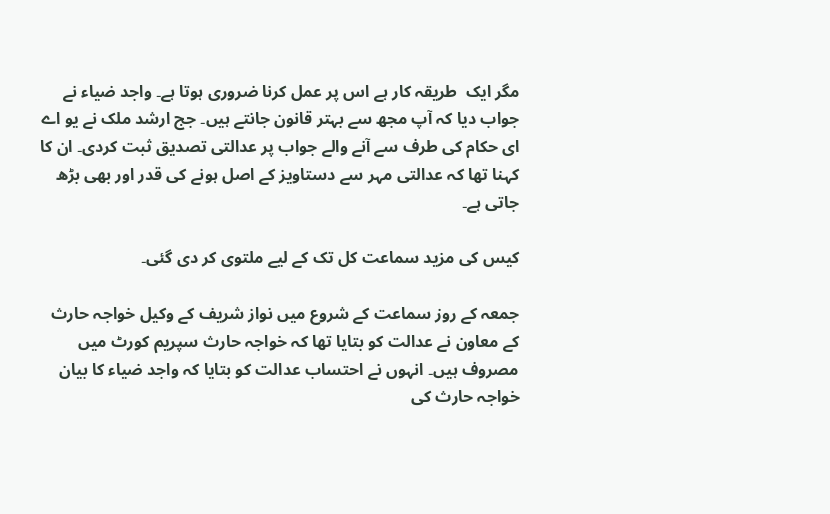مگر ایک  طریقہ کار ہے اس پر عمل کرنا ضروری ہوتا ہے۔ واجد ضیاء نے جواب دیا کہ آپ مجھ سے بہتر قانون جانتے ہیں۔ جج ارشد ملک نے یو اے ای حکام کی طرف سے آنے والے جواب پر عدالتی تصدیق ثبت کردی۔ ان کا کہنا تھا کہ عدالتی مہر سے دستاویز کے اصل ہونے کی قدر اور بھی بڑھ جاتی ہے۔

کیس کی مزید سماعت کل تک کے لیے ملتوی کر دی گئی۔

جمعہ کے روز سماعت کے شروع میں نواز شریف کے وکیل خواجہ حارث کے معاون نے عدالت کو بتایا تھا کہ خواجہ حارث سپریم کورٹ میں مصروف ہیں۔ انہوں نے احتساب عدالت کو بتایا کہ واجد ضیاء کا بیان خواجہ حارث کی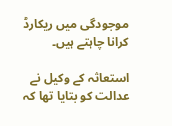موجودگی میں ریکارڈ کرانا چاہتے ہیں۔

استعاثہ کے وکیل نے عدالت کو بتایا تھا کہ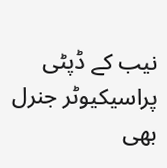نیب کے ڈپٹی پراسیکیوٹر جنرل بھی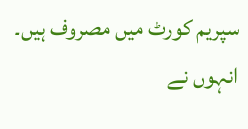سپریم کورٹ میں مصروف ہیں۔ انہوں نے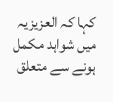کہا کہ العزیزیہ میں شواہد مکمل ہونے سے متعلق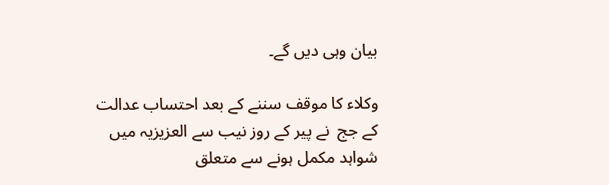بیان وہی دیں گے۔

وکلاء کا موقف سننے کے بعد احتساب عدالت کے جج  نے پیر کے روز نیب سے العزیزیہ میں شواہد مکمل ہونے سے متعلق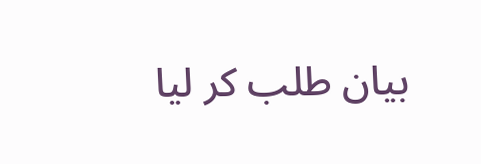بیان طلب کر لیا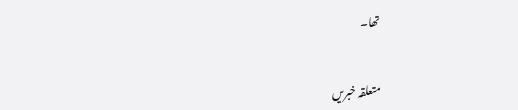تھا۔


متعلقہ خبریں